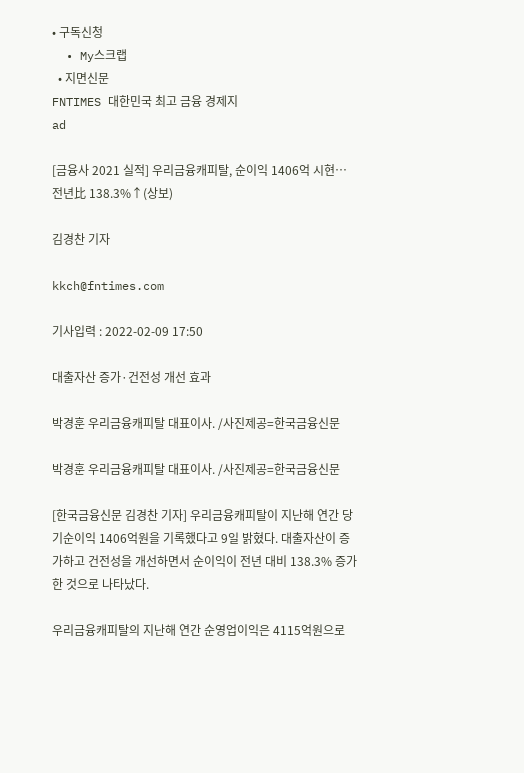• 구독신청
  • My스크랩
  • 지면신문
FNTIMES 대한민국 최고 금융 경제지
ad

[금융사 2021 실적] 우리금융캐피탈, 순이익 1406억 시현…전년比 138.3%↑(상보)

김경찬 기자

kkch@fntimes.com

기사입력 : 2022-02-09 17:50

대출자산 증가·건전성 개선 효과

박경훈 우리금융캐피탈 대표이사. /사진제공=한국금융신문

박경훈 우리금융캐피탈 대표이사. /사진제공=한국금융신문

[한국금융신문 김경찬 기자] 우리금융캐피탈이 지난해 연간 당기순이익 1406억원을 기록했다고 9일 밝혔다. 대출자산이 증가하고 건전성을 개선하면서 순이익이 전년 대비 138.3% 증가한 것으로 나타났다.

우리금융캐피탈의 지난해 연간 순영업이익은 4115억원으로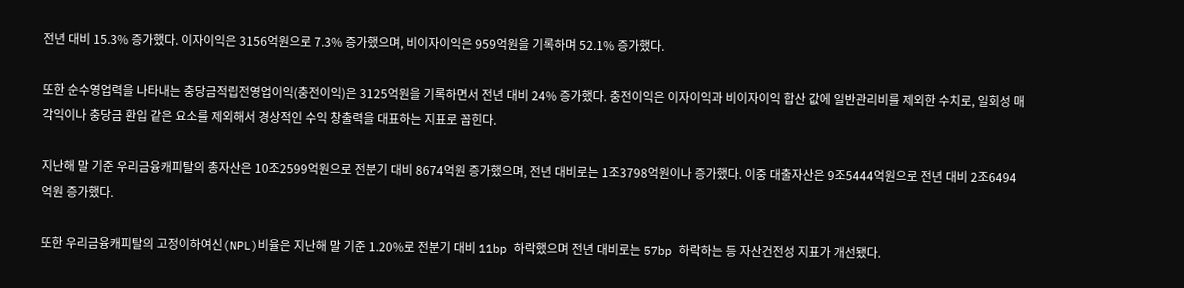전년 대비 15.3% 증가했다. 이자이익은 3156억원으로 7.3% 증가했으며, 비이자이익은 959억원을 기록하며 52.1% 증가했다.

또한 순수영업력을 나타내는 충당금적립전영업이익(충전이익)은 3125억원을 기록하면서 전년 대비 24% 증가했다. 충전이익은 이자이익과 비이자이익 합산 값에 일반관리비를 제외한 수치로, 일회성 매각익이나 충당금 환입 같은 요소를 제외해서 경상적인 수익 창출력을 대표하는 지표로 꼽힌다.

지난해 말 기준 우리금융캐피탈의 총자산은 10조2599억원으로 전분기 대비 8674억원 증가했으며, 전년 대비로는 1조3798억원이나 증가했다. 이중 대출자산은 9조5444억원으로 전년 대비 2조6494억원 증가했다.

또한 우리금융캐피탈의 고정이하여신(NPL)비율은 지난해 말 기준 1.20%로 전분기 대비 11bp 하락했으며 전년 대비로는 57bp 하락하는 등 자산건전성 지표가 개선됐다.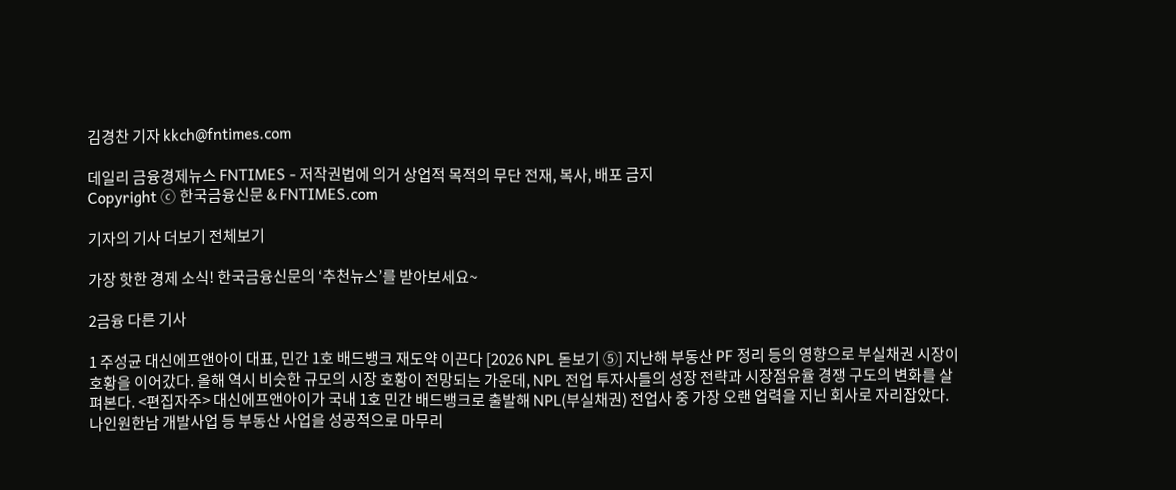김경찬 기자 kkch@fntimes.com

데일리 금융경제뉴스 FNTIMES - 저작권법에 의거 상업적 목적의 무단 전재, 복사, 배포 금지
Copyright ⓒ 한국금융신문 & FNTIMES.com

기자의 기사 더보기 전체보기

가장 핫한 경제 소식! 한국금융신문의 ‘추천뉴스’를 받아보세요~

2금융 다른 기사

1 주성균 대신에프앤아이 대표, 민간 1호 배드뱅크 재도약 이끈다 [2026 NPL 돋보기 ⑤] 지난해 부동산 PF 정리 등의 영향으로 부실채권 시장이 호황을 이어갔다. 올해 역시 비슷한 규모의 시장 호황이 전망되는 가운데, NPL 전업 투자사들의 성장 전략과 시장점유율 경쟁 구도의 변화를 살펴본다. <편집자주> 대신에프앤아이가 국내 1호 민간 배드뱅크로 출발해 NPL(부실채권) 전업사 중 가장 오랜 업력을 지닌 회사로 자리잡았다. 나인원한남 개발사업 등 부동산 사업을 성공적으로 마무리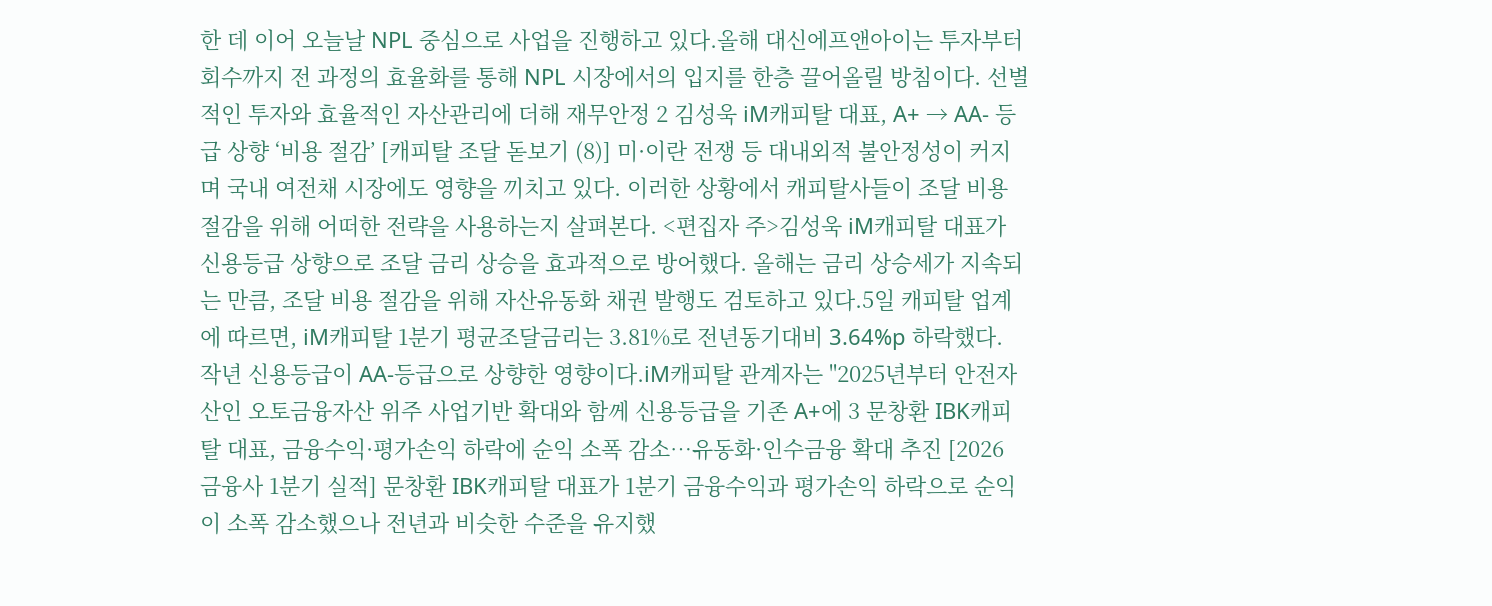한 데 이어 오늘날 NPL 중심으로 사업을 진행하고 있다.올해 대신에프앤아이는 투자부터 회수까지 전 과정의 효율화를 통해 NPL 시장에서의 입지를 한층 끌어올릴 방침이다. 선별적인 투자와 효율적인 자산관리에 더해 재무안정 2 김성욱 iM캐피탈 대표, A+ → AA- 등급 상향 ‘비용 절감’ [캐피탈 조달 돋보기 (8)] 미·이란 전쟁 등 대내외적 불안정성이 커지며 국내 여전채 시장에도 영향을 끼치고 있다. 이러한 상황에서 캐피탈사들이 조달 비용 절감을 위해 어떠한 전략을 사용하는지 살펴본다. <편집자 주>김성욱 iM캐피탈 대표가 신용등급 상향으로 조달 금리 상승을 효과적으로 방어했다. 올해는 금리 상승세가 지속되는 만큼, 조달 비용 절감을 위해 자산유동화 채권 발행도 검토하고 있다.5일 캐피탈 업계에 따르면, iM캐피탈 1분기 평균조달금리는 3.81%로 전년동기대비 3.64%p 하락했다. 작년 신용등급이 AA-등급으로 상향한 영향이다.iM캐피탈 관계자는 "2025년부터 안전자산인 오토금융자산 위주 사업기반 확대와 함께 신용등급을 기존 A+에 3 문창환 IBK캐피탈 대표, 금융수익·평가손익 하락에 순익 소폭 감소…유동화·인수금융 확대 추진 [2026 금융사 1분기 실적] 문창환 IBK캐피탈 대표가 1분기 금융수익과 평가손익 하락으로 순익이 소폭 감소했으나 전년과 비슷한 수준을 유지했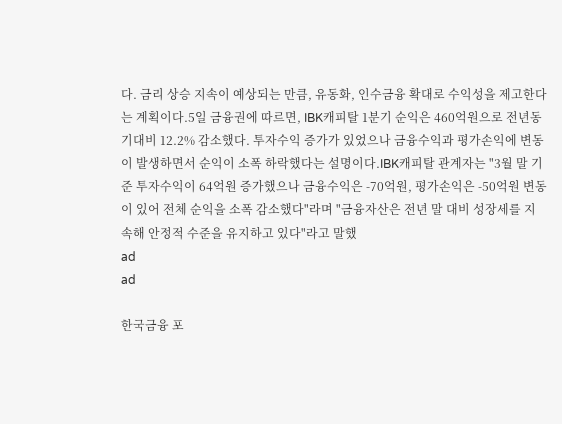다. 금리 상승 지속이 예상되는 만큼, 유동화, 인수금융 확대로 수익성을 제고한다는 계획이다.5일 금융권에 따르면, IBK캐피탈 1분기 순익은 460억원으로 전년동기대비 12.2% 감소했다. 투자수익 증가가 있었으나 금융수익과 평가손익에 변동이 발생하면서 순익이 소폭 하락했다는 설명이다.IBK캐피탈 관계자는 "3월 말 기준 투자수익이 64억원 증가했으나 금융수익은 -70억원, 평가손익은 -50억원 변동이 있어 전체 순익을 소폭 감소했다"라며 "금융자산은 전년 말 대비 성장세를 지속해 안정적 수준을 유지하고 있다"라고 말했
ad
ad

한국금융 포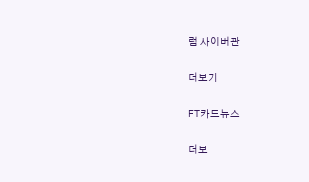럼 사이버관

더보기

FT카드뉴스

더보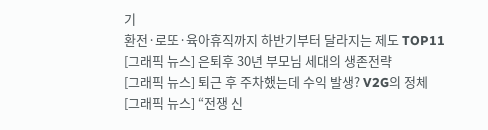기
환전·로또·육아휴직까지 하반기부터 달라지는 제도 TOP11
[그래픽 뉴스] 은퇴후 30년 부모님 세대의 생존전략
[그래픽 뉴스] 퇴근 후 주차했는데 수익 발생? V2G의 정체
[그래픽 뉴스] “전쟁 신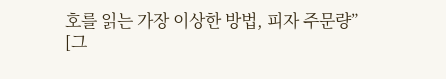호를 읽는 가장 이상한 방법, 피자 주문량”
[그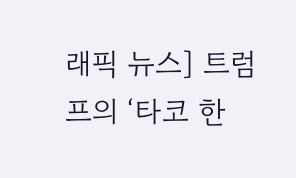래픽 뉴스] 트럼프의 ‘타코 한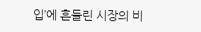입’에 흔들린 시장의 비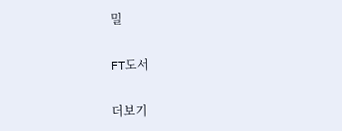밀

FT도서

더보기